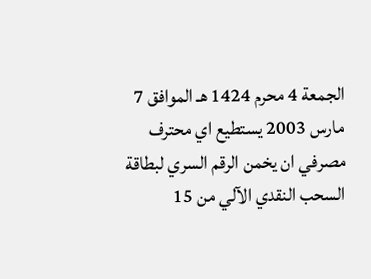الجمعة 4 محرم 1424 هـ الموافق 7 مارس 2003 يستطيع اي محترف مصرفي ان يخمن الرقم السري لبطاقة السحب النقدي الآلي من 15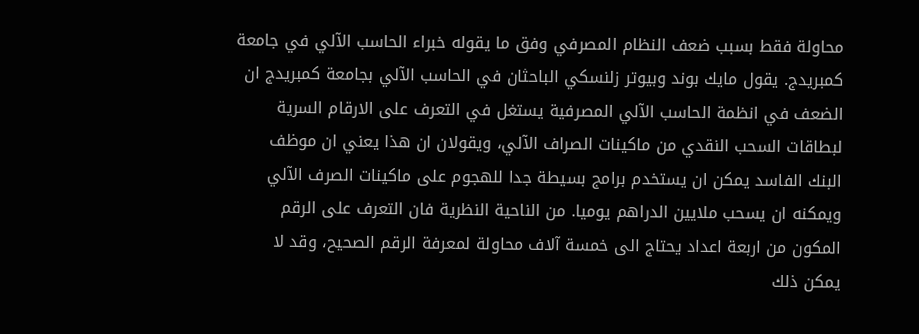محاولة فقط بسبب ضعف النظام المصرفي وفق ما يقوله خبراء الحاسب الآلي في جامعة كمبريدج. يقول مايك بوند وبيوتر زلنسكي الباحثان في الحاسب الآلي بجامعة كمبريدج ان الضعف في انظمة الحاسب الآلي المصرفية يستغل في التعرف على الارقام السرية لبطاقات السحب النقدي من ماكينات الصراف الآلي، ويقولان ان هذا يعني ان موظف البنك الفاسد يمكن ان يستخدم برامج بسيطة جدا للهجوم على ماكينات الصرف الآلي ويمكنه ان يسحب ملايين الدراهم يوميا. من الناحية النظرية فان التعرف على الرقم المكون من اربعة اعداد يحتاج الى خمسة آلاف محاولة لمعرفة الرقم الصحيح، وقد لا يمكن ذلك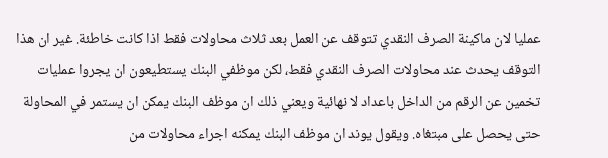عمليا لان ماكينة الصرف النقدي تتوقف عن العمل بعد ثلاث محاولات فقط اذا كانت خاطئة. غير ان هذا التوقف يحدث عند محاولات الصرف النقدي فقط، لكن موظفي البنك يستطيعون ان يجروا عمليات تخمين عن الرقم من الداخل باعداد لا نهائية ويعني ذلك ان موظف البنك يمكن ان يستمر في المحاولة حتى يحصل على مبتغاه. ويقول يوند ان موظف البنك يمكنه اجراء محاولات من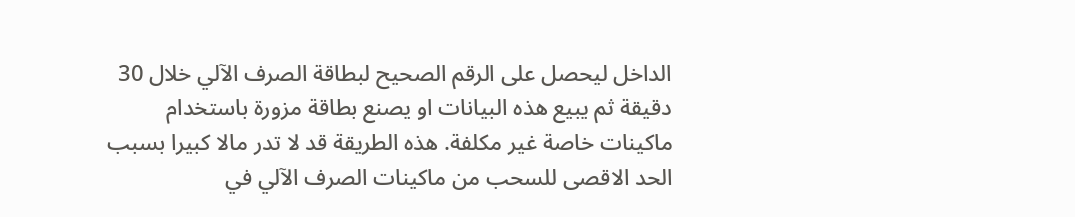الداخل ليحصل على الرقم الصحيح لبطاقة الصرف الآلي خلال 30 دقيقة ثم يبيع هذه البيانات او يصنع بطاقة مزورة باستخدام ماكينات خاصة غير مكلفة. هذه الطريقة قد لا تدر مالا كبيرا بسبب الحد الاقصى للسحب من ماكينات الصرف الآلي في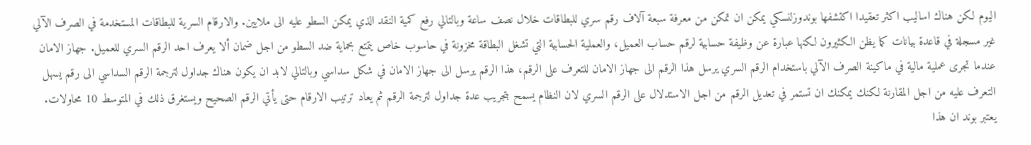اليوم لكن هناك اساليب اكثر تعقيدا اكتشفها بوندوزلنسكي يمكن ان تمكن من معرفة سبعة آلاف رقم سري للبطاقات خلال نصف ساعة وبالتالي رفع كمية النقد الذي يمكن السطو عليه الى ملايين. والارقام السرية للبطاقات المستخدمة في الصرف الآلي غير مسجلة في قاعدة بيانات كما يظن الكثيرون لكنها عبارة عن وظيفة حسابية لرقم حساب العميل، والعملية الحسابية التي تشغل البطاقة مخزونة في حاسوب خاص يتمتع بحماية ضد السطو من اجل ضمان ألا يعرف احد الرقم السري للعميل. جهاز الامان عندما تجرى عملية مالية في ماكينة الصرف الآلي باستخدام الرقم السري يرسل هذا الرقم الى جهاز الامان للتعرف على الرقم، هذا الرقم يرسل الى جهاز الامان في شكل سداسي وبالتالي لابد ان يكون هناك جداول لترجمة الرقم السداسي الى رقم يسهل التعرف عليه من اجل المقارنة لكنك يمكنك ان تستمر في تعديل الرقم من اجل الاستدلال على الرقم السري لان النظام يسمح بتجريب عدة جداول لترجمة الرقم ثم يعاد ترتيب الارقام حتى يأتي الرقم الصحيح ويستغرق ذلك في المتوسط 10 محاولات. يعتبر بوند ان هذا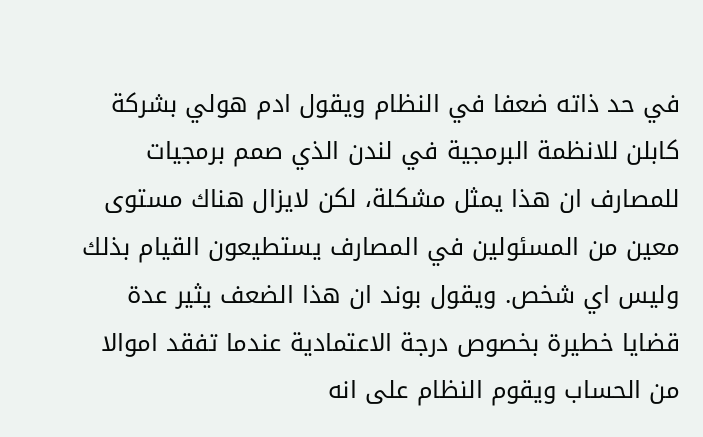في حد ذاته ضعفا في النظام ويقول ادم هولي بشركة كابلن للانظمة البرمجية في لندن الذي صمم برمجيات للمصارف ان هذا يمثل مشكلة، لكن لايزال هناك مستوى معين من المسئولين في المصارف يستطيعون القيام بذلك وليس اي شخص. ويقول بوند ان هذا الضعف يثير عدة قضايا خطيرة بخصوص درجة الاعتمادية عندما تفقد اموالا من الحساب ويقوم النظام على انه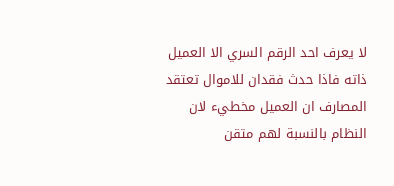لا يعرف احد الرقم السري الا العميل ذاته فاذا حدث فقدان للاموال تعتقد المصارف ان العميل مخطيء لان النظام بالنسبة لهم متقن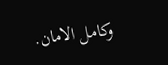وكامل الامان.